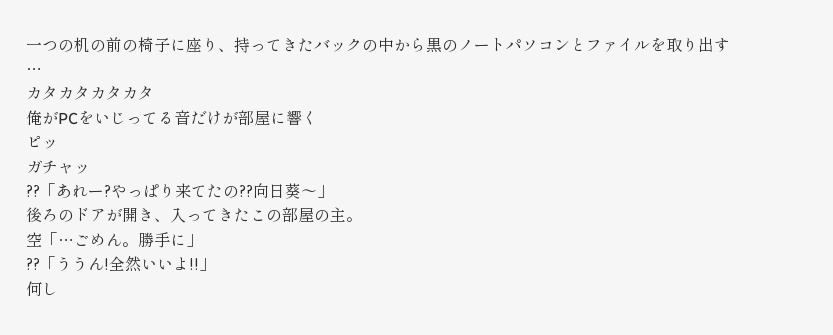一つの机の前の椅子に座り、持ってきたバックの中から黒のノートパソコンとファイルを取り出す
…
カタカタカタカタ
俺がPCをいじってる音だけが部屋に響く
ピッ
ガチャッ
??「あれー?やっぱり来てたの??向日葵〜」
後ろのドアが開き、入ってきたこの部屋の主。
空「…ごめん。勝手に」
??「ううん!全然いいよ!!」
何し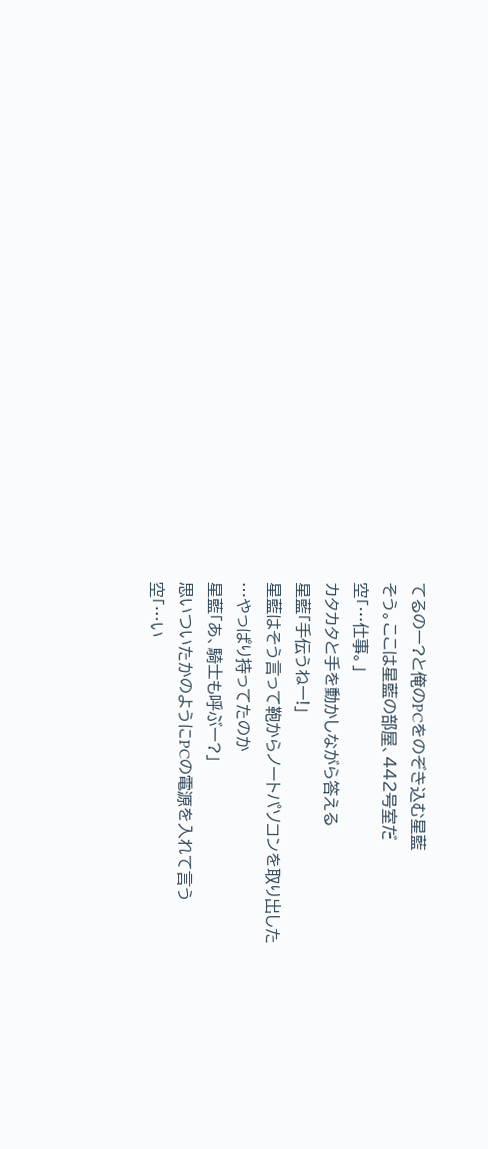てるのー?と俺のPCをのぞき込む星藍
そう。ここは星藍の部屋、442号室だ
空「…仕事。」
カタカタと手を動かしながら答える
星藍「手伝うねー!」
星藍はそう言って鞄からノートパソコンを取り出した
…やっぱり持ってたのか
星藍「あ、騎士も呼ぶー?」
思いついたかのようにPCの電源を入れて言う
空「…い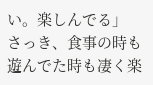い。楽しんでる」
さっき、食事の時も遊んでた時も凄く楽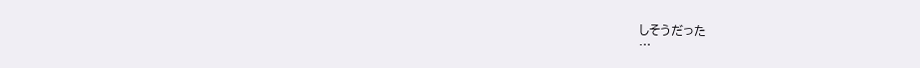しそうだった
…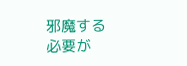邪魔する必要が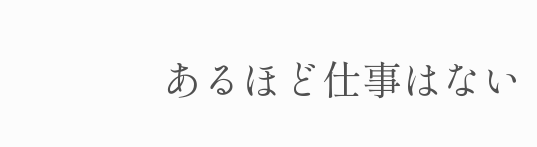あるほど仕事はない